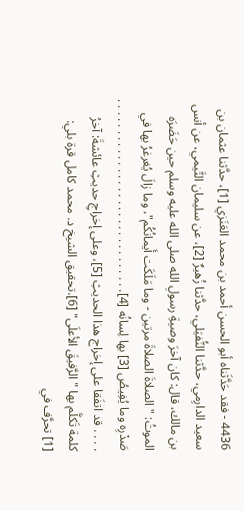4436 - فقد حَدَّثَناه أبو الحسن أحمد بن محمد العَنَزي [1]، حدَّثنا عثمان بن سعيد الدارِمي، حدَّثنا النُّفيَلي، حدَّثنا زُهيرٌ [2]، عن سليمان التَّيمي، عن أنس بن مالك، قال: كان آخرَ وصيةِ رسولِ الله صلى الله عليه وسلم حين حَضَرَه الموتُ: "الصلاةَ الصلاةَ مرتين - وما مَلَكَت أَيمانُكُم"، وما زالَ يُغرغرُ بها في صَدْرِه وما يُفِيصُ [3] بها لِسانُه [4]. . . . . . . . . . . . . . . . . . . . . . . . . . . . . . . . . . . قد اتفَقا على إخراج هذا الحديثِ [5]، وعلى إخراجِ حديثِ عائشةَ: آخرُ كلمة تَكلَّم بها "الرَّفيقَ الأعلَى" [6].تحقيق الشيخ د. محمد كامل قرة بلي:
[1] تحرَّف في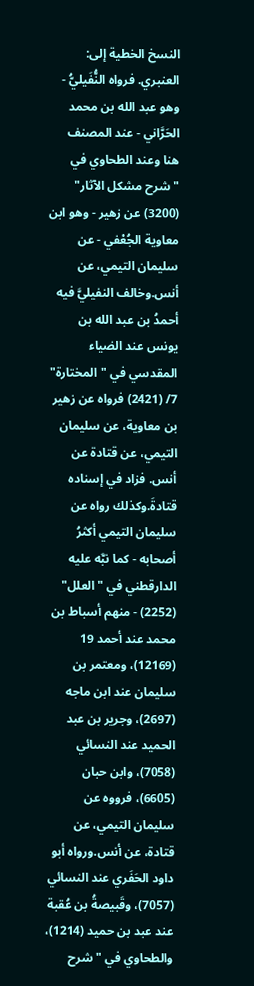النسخ الخطية إلى: العنبري. فرواه النُّفَيليُّ - وهو عبد الله بن محمد الحَرَّاني - عند المصنف هنا وعند الطحاوي في "شرح مشكل الآثار" (3200) عن زهير - وهو ابن معاوية الجُعْفي - عن سليمان التيمي، عن أنس.وخالف النفيليَّ فيه أحمدُ بن عبد الله بن يونس عند الضياء المقدسي في "المختارة" 7/ (2421) فرواه عن زهير بن معاوية، عن سليمان التيمي، عن قتادة عن أنس. فزاد في إسناده قتادةَ.وكذلك رواه عن سليمان التيمي أكثرُ أصحابه - كما نبَّه عليه الدارقطني في "العلل" (2252) - منهم أسباط بن محمد عند أحمد 19 (12169)، ومعتمر بن سليمان عند ابن ماجه (2697)، وجرير بن عبد الحميد عند النسائي (7058)، وابن حبان (6605)، فرووه عن سليمان التيمي، عن قتادة، عن أنس.ورواه أبو داود الحَفَري عند النسائي (7057)، وقَبيصةُ بن عُقبة عند عبد بن حميد (1214)، والطحاوي في "شرح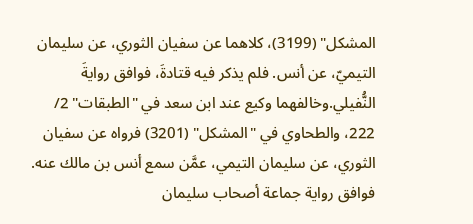المشكل" (3199)، كلاهما عن سفيان الثوري، عن سليمان التيميّ، عن أنس. فلم يذكر فيه قتادةَ، فوافق روايةَ النُّفيلي.وخالفهما وكيع عند ابن سعد في "الطبقات" 2/ 222، والطحاوي في "المشكل" (3201) فرواه عن سفيان الثوري، عن سليمان التيمي، عمَّن سمع أنس بن مالك عنه. فوافق رواية جماعة أصحاب سليمان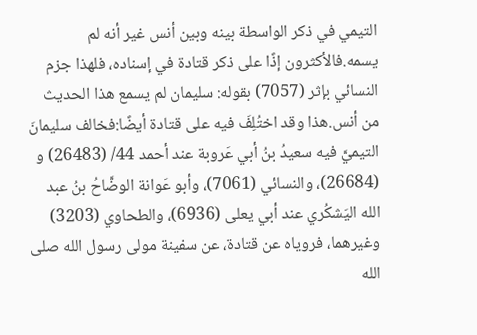التيمي في ذكر الواسطة بينه وبين أنس غير أنه لم يسمه.فالأكثرون إذًا على ذكر قتادة في إسناده، فلهذا جزم النسائي بإثر (7057) بقوله: سليمان لم يسمع هذا الحديث من أنس.هذا وقد اختُلِفَ فيه على قتادة أيضًا:فخالف سليمانَ التيميَّ فيه سعيدُ بنُ أبي عَروبة عند أحمد 44/ (26483) و (26684)، والنسائي (7061)، وأبو عَوانة الوضَّاحُ بنُ عبد الله اليَشكُري عند أبي يعلى (6936)، والطحاوي (3203) وغيرهما، فروياه عن قتادة، عن سفينة مولى رسول الله صلى الله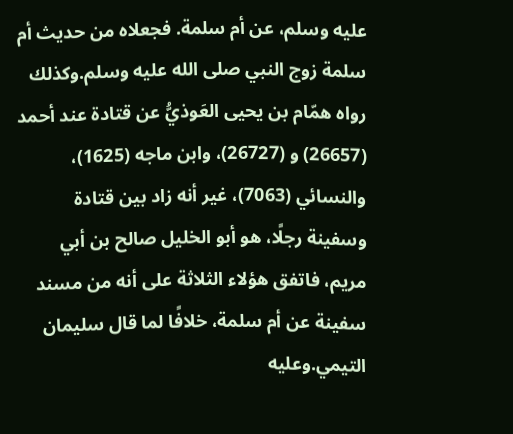عليه وسلم، عن أم سلمة. فجعلاه من حديث أم سلمة زوج النبي صلى الله عليه وسلم.وكذلك رواه همّام بن يحيى العَوذيُّ عن قتادة عند أحمد (26657) و (26727)، وابن ماجه (1625)، والنسائي (7063)، غير أنه زاد بين قتادة وسفينة رجلًا، هو أبو الخليل صالح بن أبي مريم، فاتفق هؤلاء الثلاثة على أنه من مسند سفينة عن أم سلمة، خلافًا لما قال سليمان التيمي.وعليه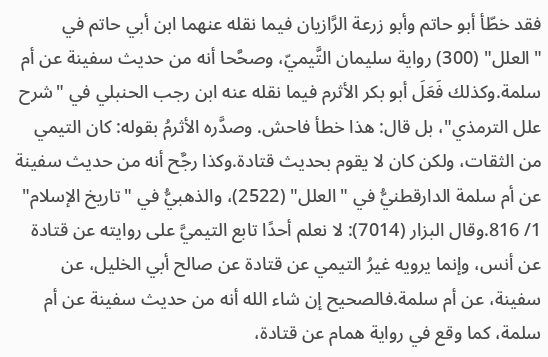فقد خطّأ أبو حاتم وأبو زرعة الرَّازيان فيما نقله عنهما ابن أبي حاتم في "العلل" (300) رواية سليمان التَّيميّ، وصحَّحا أنه من حديث سفينة عن أم سلمة.وكذلك فَعَلَ أبو بكر الأثرم فيما نقله عنه ابن رجب الحنبلي في "شرح علل الترمذي"، بل قال: هذا خطأ فاحش. وصدَّره الأثرمُ بقوله: كان التيمي من الثقات، ولكن كان لا يقوم بحديث قتادة.وكذا رجَّح أنه من حديث سفينة عن أم سلمة الدارقطنيُّ في "العلل" (2522)، والذهبيُّ في "تاريخ الإسلام" 1/ 816.وقال البزار (7014): لا نعلم أحدًا تابع التيميَّ على روايته عن قتادة عن أنس، وإنما يرويه غيرُ التيمي عن قتادة عن صالح أبي الخليل، عن سفينة، عن أم سلمة.فالصحيح إن شاء الله أنه من حديث سفينة عن أم سلمة، كما وقع في رواية همام عن قتادة،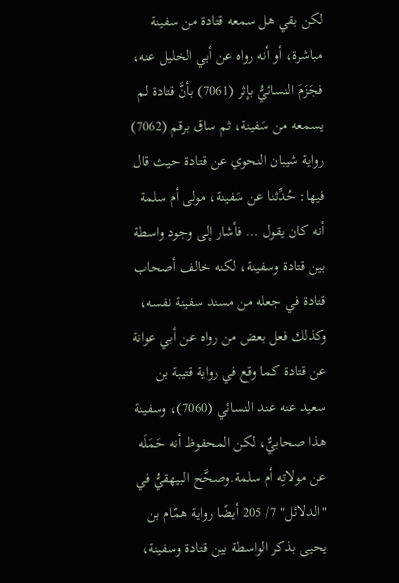لكن بقي هل سمعه قتادة من سفينة مباشرة، أو أنه رواه عن أبي الخليل عنه، فجَزَمَ النسائيُّ بإثر (7061) بأنَّ قتادة لم يسمعه من سَفينة، ثم ساق برقم (7062) رواية شيبان النحوي عن قتادة حيث قال فيها: حُدِّثنا عن سَفينة، مولى أم سلمة أنه كان يقول … فأشار إلى وجود واسطة بين قتادة وسفينة، لكنه خالف أصحاب قتادة في جعله من مسند سفينة نفسه، وكذلك فعل بعض من رواه عن أبي عوانة عن قتادة كما وقع في رواية قتيبة بن سعيد عنه عند النسائي (7060)، وسفينة هذا صحابيٌّ، لكن المحفوظ أنه حَمَلَه عن مولاتِه أم سلمة.وصحَّح البيهقيُّ في "الدلائل" 7/ 205 أيضًا رواية همّام بن يحيى بذكر الواسطة بين قتادة وسفينة،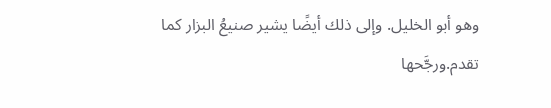وهو أبو الخليل. وإلى ذلك أيضًا يشير صنيعُ البزار كما تقدم.ورجَّحها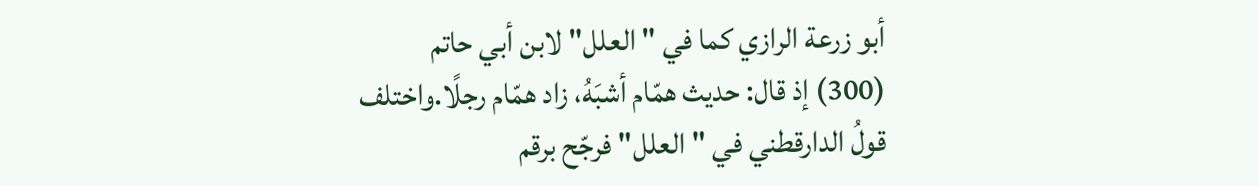أبو زرعة الرازي كما في "العلل" لابن أبي حاتم (300) إذ قال: حديث همّام أشبَهُ، زاد همّام رجلًا.واختلف قولُ الدارقطني في "العلل" فرجّح برقم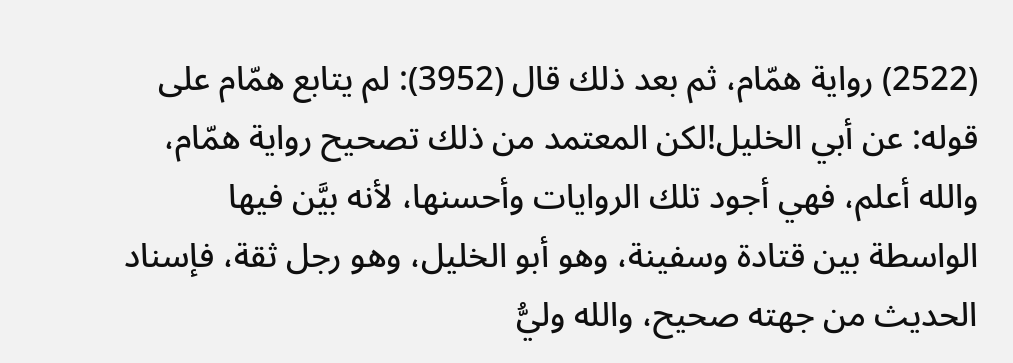(2522) رواية همّام، ثم بعد ذلك قال (3952): لم يتابع همّام على قوله: عن أبي الخليل!لكن المعتمد من ذلك تصحيح رواية همّام، والله أعلم، فهي أجود تلك الروايات وأحسنها، لأنه بيَّن فيها الواسطة بين قتادة وسفينة، وهو أبو الخليل، وهو رجل ثقة، فإسناد الحديث من جهته صحيح، والله وليُّ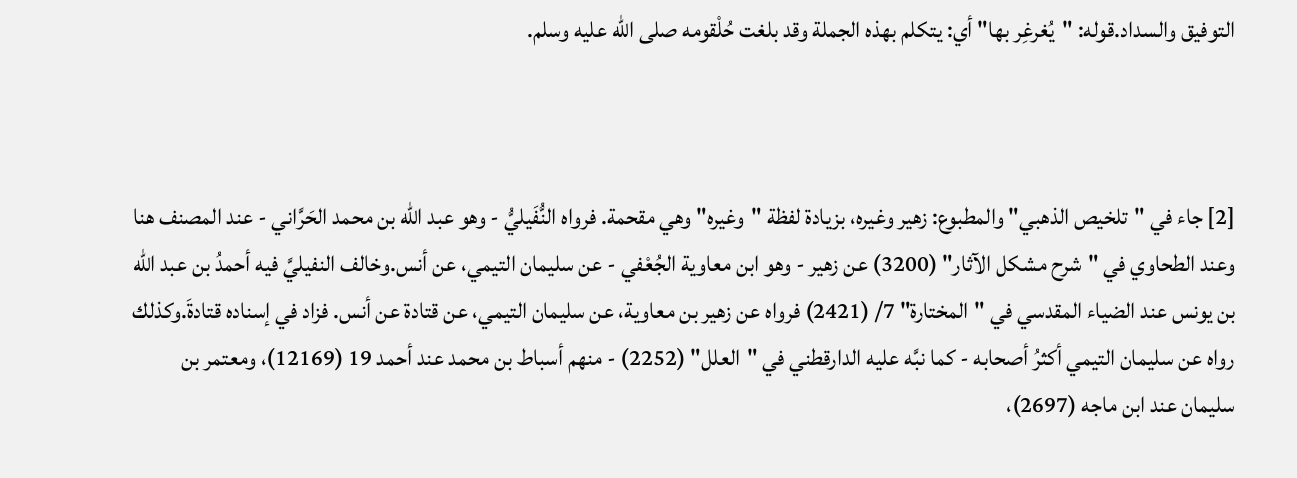التوفيق والسداد.قوله: "يُغرغِر بها" أي: يتكلم بهذه الجملة وقد بلغت حُلْقومه صلى الله عليه وسلم.



[2] جاء في "تلخيص الذهبي" والمطبوع: زهير وغيره، بزيادة لفظة "وغيره" وهي مقحمة. فرواه النُّفَيليُّ - وهو عبد الله بن محمد الحَرَّاني - عند المصنف هنا وعند الطحاوي في "شرح مشكل الآثار" (3200) عن زهير - وهو ابن معاوية الجُعْفي - عن سليمان التيمي، عن أنس.وخالف النفيليَّ فيه أحمدُ بن عبد الله بن يونس عند الضياء المقدسي في "المختارة" 7/ (2421) فرواه عن زهير بن معاوية، عن سليمان التيمي، عن قتادة عن أنس. فزاد في إسناده قتادةَ.وكذلك رواه عن سليمان التيمي أكثرُ أصحابه - كما نبَّه عليه الدارقطني في "العلل" (2252) - منهم أسباط بن محمد عند أحمد 19 (12169)، ومعتمر بن سليمان عند ابن ماجه (2697)،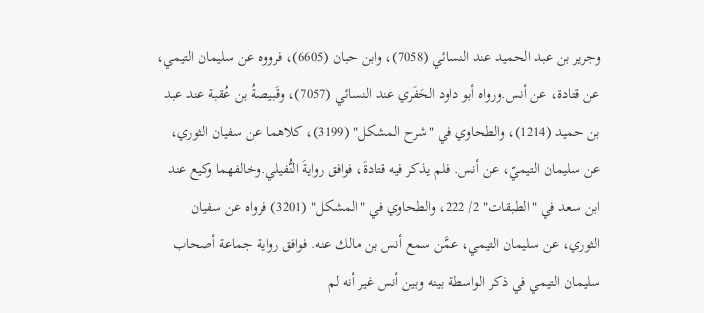وجرير بن عبد الحميد عند النسائي (7058)، وابن حبان (6605)، فرووه عن سليمان التيمي، عن قتادة، عن أنس.ورواه أبو داود الحَفَري عند النسائي (7057)، وقَبيصةُ بن عُقبة عند عبد بن حميد (1214)، والطحاوي في "شرح المشكل" (3199)، كلاهما عن سفيان الثوري، عن سليمان التيميّ، عن أنس. فلم يذكر فيه قتادةَ، فوافق روايةَ النُّفيلي.وخالفهما وكيع عند ابن سعد في "الطبقات" 2/ 222، والطحاوي في "المشكل" (3201) فرواه عن سفيان الثوري، عن سليمان التيمي، عمَّن سمع أنس بن مالك عنه. فوافق رواية جماعة أصحاب سليمان التيمي في ذكر الواسطة بينه وبين أنس غير أنه لم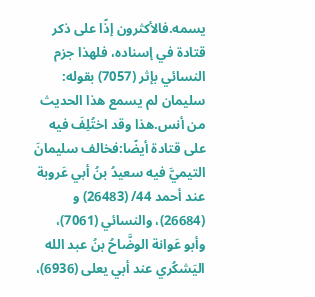يسمه.فالأكثرون إذًا على ذكر قتادة في إسناده، فلهذا جزم النسائي بإثر (7057) بقوله: سليمان لم يسمع هذا الحديث من أنس.هذا وقد اختُلِفَ فيه على قتادة أيضًا:فخالف سليمانَ التيميَّ فيه سعيدُ بنُ أبي عَروبة عند أحمد 44/ (26483) و (26684)، والنسائي (7061)، وأبو عَوانة الوضَّاحُ بنُ عبد الله اليَشكُري عند أبي يعلى (6936)،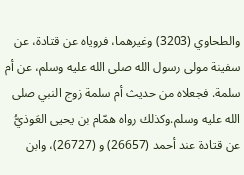والطحاوي (3203) وغيرهما، فروياه عن قتادة، عن سفينة مولى رسول الله صلى الله عليه وسلم، عن أم سلمة. فجعلاه من حديث أم سلمة زوج النبي صلى الله عليه وسلم.وكذلك رواه همّام بن يحيى العَوذيُّ عن قتادة عند أحمد (26657) و (26727)، وابن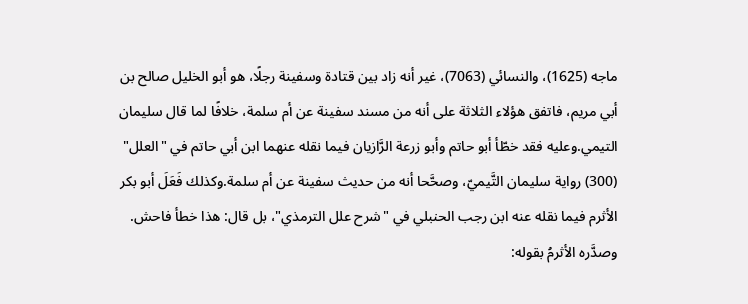ماجه (1625)، والنسائي (7063)، غير أنه زاد بين قتادة وسفينة رجلًا، هو أبو الخليل صالح بن أبي مريم، فاتفق هؤلاء الثلاثة على أنه من مسند سفينة عن أم سلمة، خلافًا لما قال سليمان التيمي.وعليه فقد خطّأ أبو حاتم وأبو زرعة الرَّازيان فيما نقله عنهما ابن أبي حاتم في "العلل" (300) رواية سليمان التَّيميّ، وصحَّحا أنه من حديث سفينة عن أم سلمة.وكذلك فَعَلَ أبو بكر الأثرم فيما نقله عنه ابن رجب الحنبلي في "شرح علل الترمذي"، بل قال: هذا خطأ فاحش. وصدَّره الأثرمُ بقوله: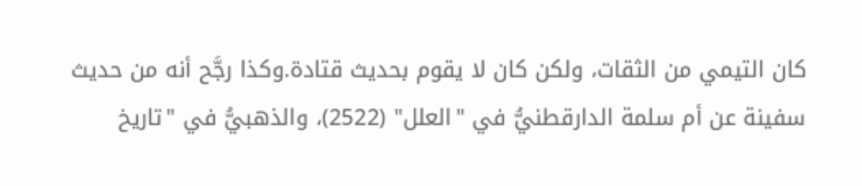كان التيمي من الثقات، ولكن كان لا يقوم بحديث قتادة.وكذا رجَّح أنه من حديث سفينة عن أم سلمة الدارقطنيُّ في "العلل" (2522)، والذهبيُّ في "تاريخ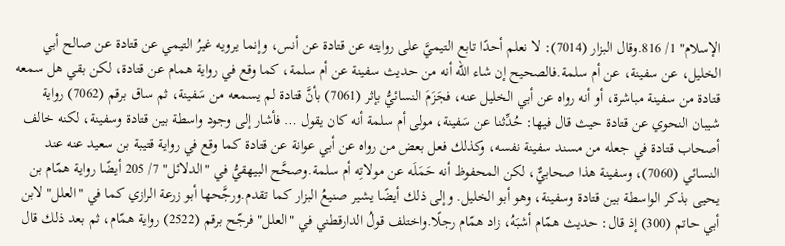الإسلام" 1/ 816.وقال البزار (7014): لا نعلم أحدًا تابع التيميَّ على روايته عن قتادة عن أنس، وإنما يرويه غيرُ التيمي عن قتادة عن صالح أبي الخليل، عن سفينة، عن أم سلمة.فالصحيح إن شاء الله أنه من حديث سفينة عن أم سلمة، كما وقع في رواية همام عن قتادة، لكن بقي هل سمعه قتادة من سفينة مباشرة، أو أنه رواه عن أبي الخليل عنه، فجَزَمَ النسائيُّ بإثر (7061) بأنَّ قتادة لم يسمعه من سَفينة، ثم ساق برقم (7062) رواية شيبان النحوي عن قتادة حيث قال فيها: حُدِّثنا عن سَفينة، مولى أم سلمة أنه كان يقول … فأشار إلى وجود واسطة بين قتادة وسفينة، لكنه خالف أصحاب قتادة في جعله من مسند سفينة نفسه، وكذلك فعل بعض من رواه عن أبي عوانة عن قتادة كما وقع في رواية قتيبة بن سعيد عنه عند النسائي (7060)، وسفينة هذا صحابيٌّ، لكن المحفوظ أنه حَمَلَه عن مولاتِه أم سلمة.وصحَّح البيهقيُّ في "الدلائل" 7/ 205 أيضًا رواية همّام بن يحيى بذكر الواسطة بين قتادة وسفينة، وهو أبو الخليل. وإلى ذلك أيضًا يشير صنيعُ البزار كما تقدم.ورجَّحها أبو زرعة الرازي كما في "العلل" لابن أبي حاتم (300) إذ قال: حديث همّام أشبَهُ، زاد همّام رجلًا.واختلف قولُ الدارقطني في "العلل" فرجّح برقم (2522) رواية همّام، ثم بعد ذلك قال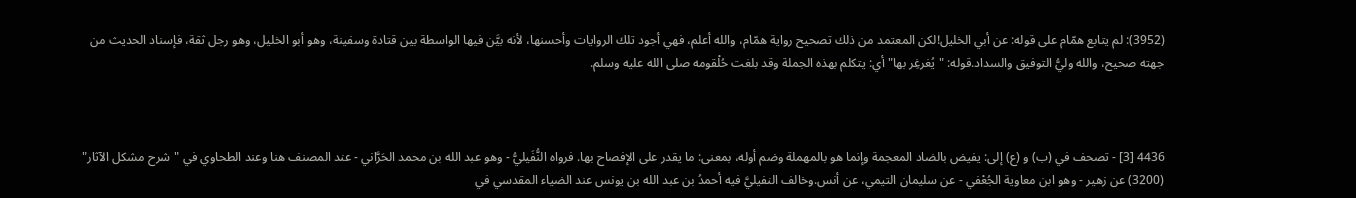(3952): لم يتابع همّام على قوله: عن أبي الخليل!لكن المعتمد من ذلك تصحيح رواية همّام، والله أعلم، فهي أجود تلك الروايات وأحسنها، لأنه بيَّن فيها الواسطة بين قتادة وسفينة، وهو أبو الخليل، وهو رجل ثقة، فإسناد الحديث من جهته صحيح، والله وليُّ التوفيق والسداد.قوله: "يُغرغِر بها" أي: يتكلم بهذه الجملة وقد بلغت حُلْقومه صلى الله عليه وسلم.



4436 [3] - تصحف في (ب) و (ع) إلى: يفيض بالضاد المعجمة وإنما هو بالمهملة وضم أوله، بمعنى: ما يقدر على الإفصاح بها. فرواه النُّفَيليُّ - وهو عبد الله بن محمد الحَرَّاني - عند المصنف هنا وعند الطحاوي في "شرح مشكل الآثار" (3200) عن زهير - وهو ابن معاوية الجُعْفي - عن سليمان التيمي، عن أنس.وخالف النفيليَّ فيه أحمدُ بن عبد الله بن يونس عند الضياء المقدسي في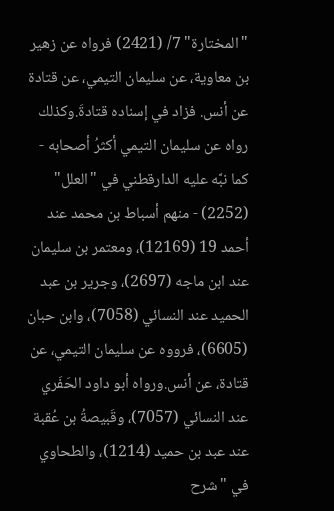"المختارة" 7/ (2421) فرواه عن زهير بن معاوية، عن سليمان التيمي، عن قتادة عن أنس. فزاد في إسناده قتادةَ.وكذلك رواه عن سليمان التيمي أكثرُ أصحابه - كما نبَّه عليه الدارقطني في "العلل" (2252) - منهم أسباط بن محمد عند أحمد 19 (12169)، ومعتمر بن سليمان عند ابن ماجه (2697)، وجرير بن عبد الحميد عند النسائي (7058)، وابن حبان (6605)، فرووه عن سليمان التيمي، عن قتادة، عن أنس.ورواه أبو داود الحَفَري عند النسائي (7057)، وقَبيصةُ بن عُقبة عند عبد بن حميد (1214)، والطحاوي في "شرح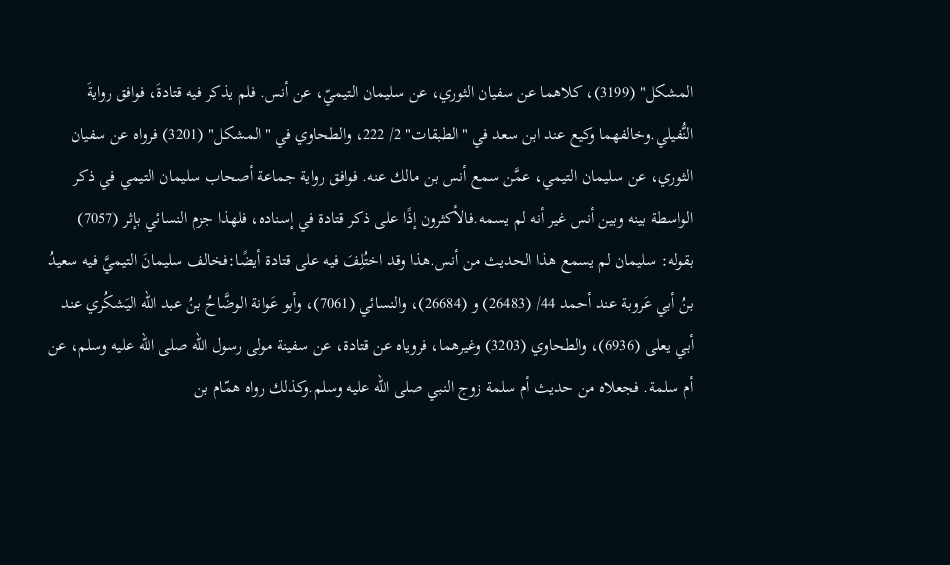المشكل" (3199)، كلاهما عن سفيان الثوري، عن سليمان التيميّ، عن أنس. فلم يذكر فيه قتادةَ، فوافق روايةَ النُّفيلي.وخالفهما وكيع عند ابن سعد في "الطبقات" 2/ 222، والطحاوي في "المشكل" (3201) فرواه عن سفيان الثوري، عن سليمان التيمي، عمَّن سمع أنس بن مالك عنه. فوافق رواية جماعة أصحاب سليمان التيمي في ذكر الواسطة بينه وبين أنس غير أنه لم يسمه.فالأكثرون إذًا على ذكر قتادة في إسناده، فلهذا جزم النسائي بإثر (7057) بقوله: سليمان لم يسمع هذا الحديث من أنس.هذا وقد اختُلِفَ فيه على قتادة أيضًا:فخالف سليمانَ التيميَّ فيه سعيدُ بنُ أبي عَروبة عند أحمد 44/ (26483) و (26684)، والنسائي (7061)، وأبو عَوانة الوضَّاحُ بنُ عبد الله اليَشكُري عند أبي يعلى (6936)، والطحاوي (3203) وغيرهما، فروياه عن قتادة، عن سفينة مولى رسول الله صلى الله عليه وسلم، عن أم سلمة. فجعلاه من حديث أم سلمة زوج النبي صلى الله عليه وسلم.وكذلك رواه همّام بن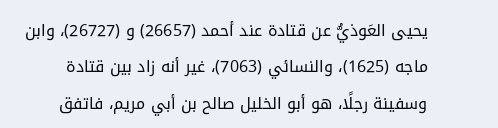يحيى العَوذيُّ عن قتادة عند أحمد (26657) و (26727)، وابن ماجه (1625)، والنسائي (7063)، غير أنه زاد بين قتادة وسفينة رجلًا، هو أبو الخليل صالح بن أبي مريم، فاتفق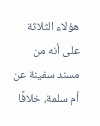هؤلاء الثلاثة على أنه من مسند سفينة عن أم سلمة، خلافًا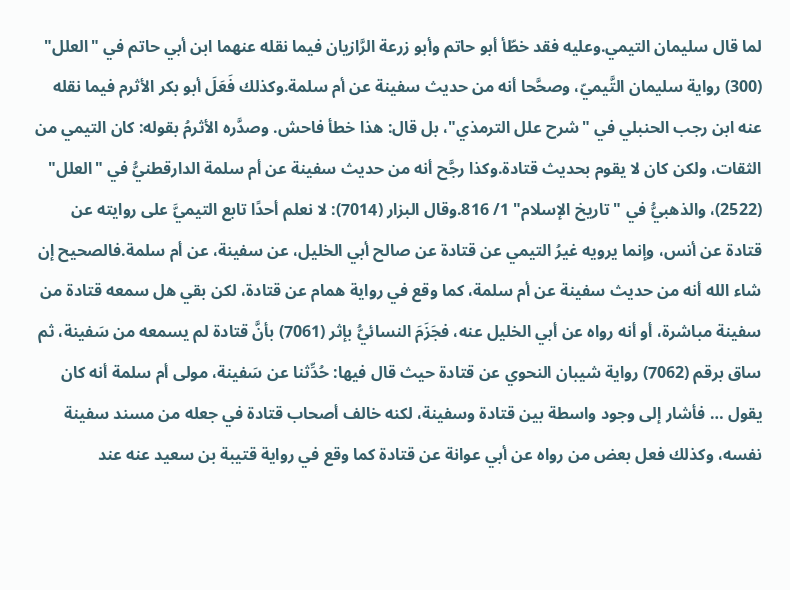لما قال سليمان التيمي.وعليه فقد خطّأ أبو حاتم وأبو زرعة الرَّازيان فيما نقله عنهما ابن أبي حاتم في "العلل" (300) رواية سليمان التَّيميّ، وصحَّحا أنه من حديث سفينة عن أم سلمة.وكذلك فَعَلَ أبو بكر الأثرم فيما نقله عنه ابن رجب الحنبلي في "شرح علل الترمذي"، بل قال: هذا خطأ فاحش. وصدَّره الأثرمُ بقوله: كان التيمي من الثقات، ولكن كان لا يقوم بحديث قتادة.وكذا رجَّح أنه من حديث سفينة عن أم سلمة الدارقطنيُّ في "العلل" (2522)، والذهبيُّ في "تاريخ الإسلام" 1/ 816.وقال البزار (7014): لا نعلم أحدًا تابع التيميَّ على روايته عن قتادة عن أنس، وإنما يرويه غيرُ التيمي عن قتادة عن صالح أبي الخليل، عن سفينة، عن أم سلمة.فالصحيح إن شاء الله أنه من حديث سفينة عن أم سلمة، كما وقع في رواية همام عن قتادة، لكن بقي هل سمعه قتادة من سفينة مباشرة، أو أنه رواه عن أبي الخليل عنه، فجَزَمَ النسائيُّ بإثر (7061) بأنَّ قتادة لم يسمعه من سَفينة، ثم ساق برقم (7062) رواية شيبان النحوي عن قتادة حيث قال فيها: حُدِّثنا عن سَفينة، مولى أم سلمة أنه كان يقول … فأشار إلى وجود واسطة بين قتادة وسفينة، لكنه خالف أصحاب قتادة في جعله من مسند سفينة نفسه، وكذلك فعل بعض من رواه عن أبي عوانة عن قتادة كما وقع في رواية قتيبة بن سعيد عنه عند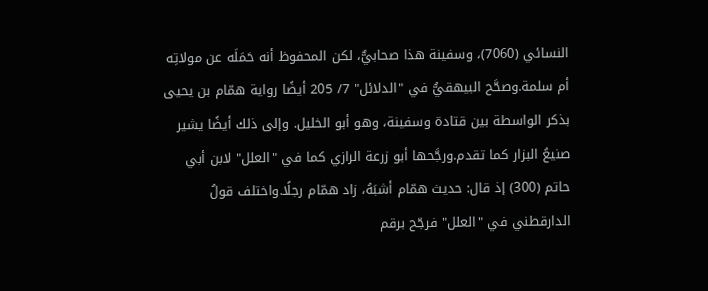النسائي (7060)، وسفينة هذا صحابيٌّ، لكن المحفوظ أنه حَمَلَه عن مولاتِه أم سلمة.وصحَّح البيهقيُّ في "الدلائل" 7/ 205 أيضًا رواية همّام بن يحيى بذكر الواسطة بين قتادة وسفينة، وهو أبو الخليل. وإلى ذلك أيضًا يشير صنيعُ البزار كما تقدم.ورجَّحها أبو زرعة الرازي كما في "العلل" لابن أبي حاتم (300) إذ قال: حديث همّام أشبَهُ، زاد همّام رجلًا.واختلف قولُ الدارقطني في "العلل" فرجّح برقم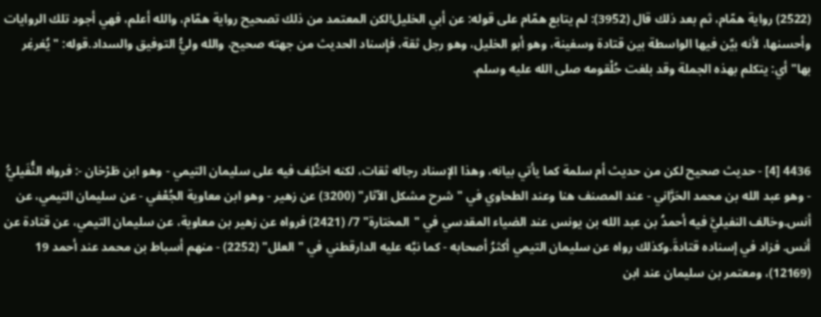(2522) رواية همّام، ثم بعد ذلك قال (3952): لم يتابع همّام على قوله: عن أبي الخليل!لكن المعتمد من ذلك تصحيح رواية همّام، والله أعلم، فهي أجود تلك الروايات وأحسنها، لأنه بيَّن فيها الواسطة بين قتادة وسفينة، وهو أبو الخليل، وهو رجل ثقة، فإسناد الحديث من جهته صحيح، والله وليُّ التوفيق والسداد.قوله: "يُغرغِر بها" أي: يتكلم بهذه الجملة وقد بلغت حُلْقومه صلى الله عليه وسلم.



4436 [4] - حديث صحيح لكن من حديث أم سلمة كما يأتي بيانه، وهذا الإسناد رجاله ثقات، لكنه اختُلِف فيه على سليمان التيمي - وهو ابن طَرْخان -: فرواه النُّفَيليُّ - وهو عبد الله بن محمد الحَرَّاني - عند المصنف هنا وعند الطحاوي في "شرح مشكل الآثار" (3200) عن زهير - وهو ابن معاوية الجُعْفي - عن سليمان التيمي، عن أنس.وخالف النفيليَّ فيه أحمدُ بن عبد الله بن يونس عند الضياء المقدسي في "المختارة" 7/ (2421) فرواه عن زهير بن معاوية، عن سليمان التيمي، عن قتادة عن أنس. فزاد في إسناده قتادةَ.وكذلك رواه عن سليمان التيمي أكثرُ أصحابه - كما نبَّه عليه الدارقطني في "العلل" (2252) - منهم أسباط بن محمد عند أحمد 19 (12169)، ومعتمر بن سليمان عند ابن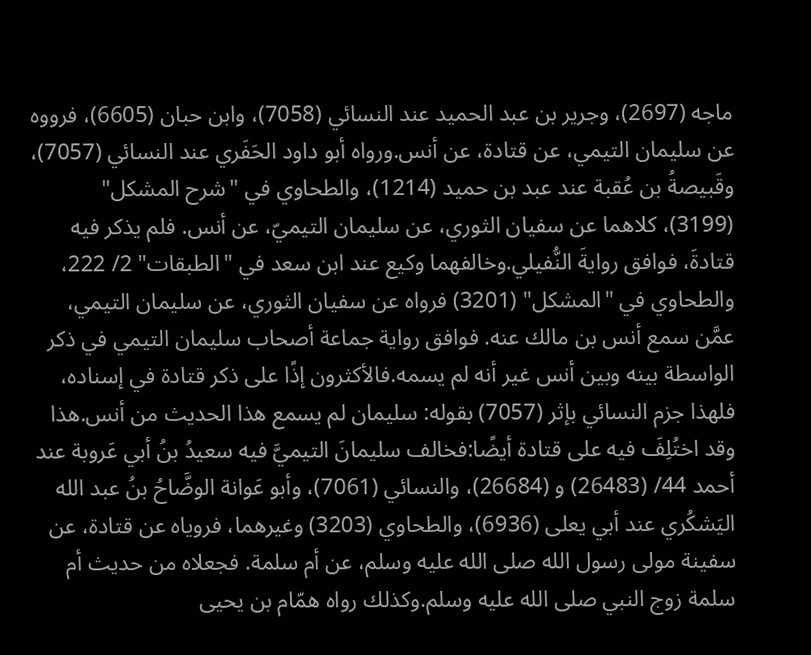ماجه (2697)، وجرير بن عبد الحميد عند النسائي (7058)، وابن حبان (6605)، فرووه عن سليمان التيمي، عن قتادة، عن أنس.ورواه أبو داود الحَفَري عند النسائي (7057)، وقَبيصةُ بن عُقبة عند عبد بن حميد (1214)، والطحاوي في "شرح المشكل" (3199)، كلاهما عن سفيان الثوري، عن سليمان التيميّ، عن أنس. فلم يذكر فيه قتادةَ، فوافق روايةَ النُّفيلي.وخالفهما وكيع عند ابن سعد في "الطبقات" 2/ 222، والطحاوي في "المشكل" (3201) فرواه عن سفيان الثوري، عن سليمان التيمي، عمَّن سمع أنس بن مالك عنه. فوافق رواية جماعة أصحاب سليمان التيمي في ذكر الواسطة بينه وبين أنس غير أنه لم يسمه.فالأكثرون إذًا على ذكر قتادة في إسناده، فلهذا جزم النسائي بإثر (7057) بقوله: سليمان لم يسمع هذا الحديث من أنس.هذا وقد اختُلِفَ فيه على قتادة أيضًا:فخالف سليمانَ التيميَّ فيه سعيدُ بنُ أبي عَروبة عند أحمد 44/ (26483) و (26684)، والنسائي (7061)، وأبو عَوانة الوضَّاحُ بنُ عبد الله اليَشكُري عند أبي يعلى (6936)، والطحاوي (3203) وغيرهما، فروياه عن قتادة، عن سفينة مولى رسول الله صلى الله عليه وسلم، عن أم سلمة. فجعلاه من حديث أم سلمة زوج النبي صلى الله عليه وسلم.وكذلك رواه همّام بن يحيى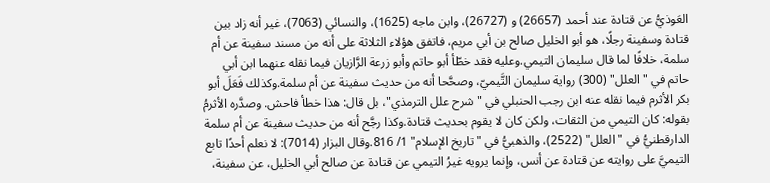العَوذيُّ عن قتادة عند أحمد (26657) و (26727)، وابن ماجه (1625)، والنسائي (7063)، غير أنه زاد بين قتادة وسفينة رجلًا، هو أبو الخليل صالح بن أبي مريم، فاتفق هؤلاء الثلاثة على أنه من مسند سفينة عن أم سلمة، خلافًا لما قال سليمان التيمي.وعليه فقد خطّأ أبو حاتم وأبو زرعة الرَّازيان فيما نقله عنهما ابن أبي حاتم في "العلل" (300) رواية سليمان التَّيميّ، وصحَّحا أنه من حديث سفينة عن أم سلمة.وكذلك فَعَلَ أبو بكر الأثرم فيما نقله عنه ابن رجب الحنبلي في "شرح علل الترمذي"، بل قال: هذا خطأ فاحش. وصدَّره الأثرمُ بقوله: كان التيمي من الثقات، ولكن كان لا يقوم بحديث قتادة.وكذا رجَّح أنه من حديث سفينة عن أم سلمة الدارقطنيُّ في "العلل" (2522)، والذهبيُّ في "تاريخ الإسلام" 1/ 816.وقال البزار (7014): لا نعلم أحدًا تابع التيميَّ على روايته عن قتادة عن أنس، وإنما يرويه غيرُ التيمي عن قتادة عن صالح أبي الخليل، عن سفينة،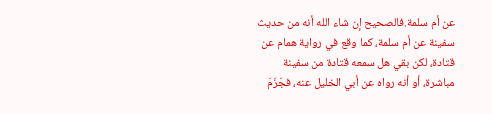عن أم سلمة.فالصحيح إن شاء الله أنه من حديث سفينة عن أم سلمة، كما وقع في رواية همام عن قتادة، لكن بقي هل سمعه قتادة من سفينة مباشرة، أو أنه رواه عن أبي الخليل عنه، فجَزَمَ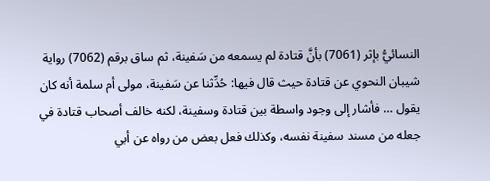النسائيُّ بإثر (7061) بأنَّ قتادة لم يسمعه من سَفينة، ثم ساق برقم (7062) رواية شيبان النحوي عن قتادة حيث قال فيها: حُدِّثنا عن سَفينة، مولى أم سلمة أنه كان يقول … فأشار إلى وجود واسطة بين قتادة وسفينة، لكنه خالف أصحاب قتادة في جعله من مسند سفينة نفسه، وكذلك فعل بعض من رواه عن أبي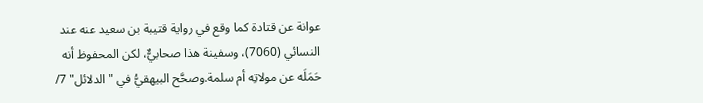عوانة عن قتادة كما وقع في رواية قتيبة بن سعيد عنه عند النسائي (7060)، وسفينة هذا صحابيٌّ، لكن المحفوظ أنه حَمَلَه عن مولاتِه أم سلمة.وصحَّح البيهقيُّ في "الدلائل" 7/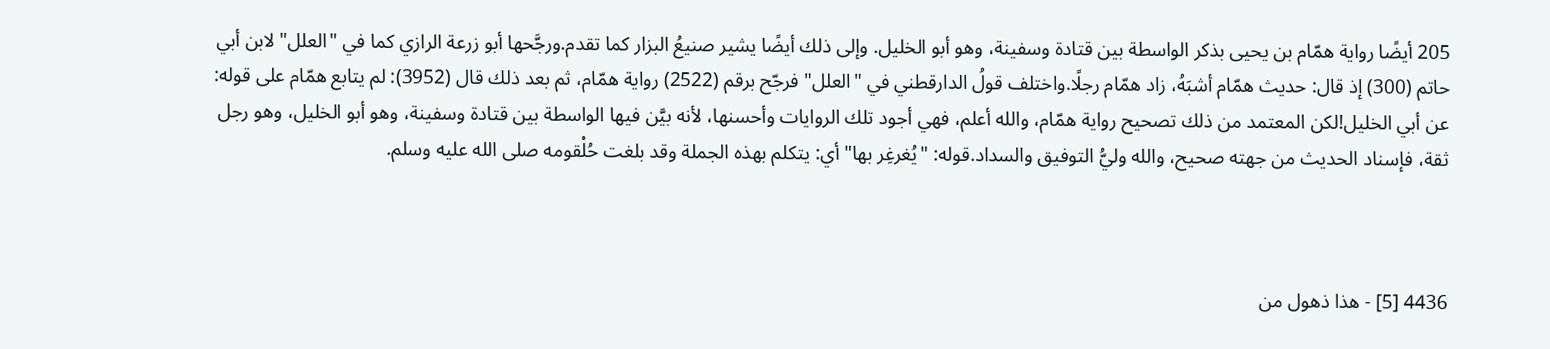205 أيضًا رواية همّام بن يحيى بذكر الواسطة بين قتادة وسفينة، وهو أبو الخليل. وإلى ذلك أيضًا يشير صنيعُ البزار كما تقدم.ورجَّحها أبو زرعة الرازي كما في "العلل" لابن أبي حاتم (300) إذ قال: حديث همّام أشبَهُ، زاد همّام رجلًا.واختلف قولُ الدارقطني في "العلل" فرجّح برقم (2522) رواية همّام، ثم بعد ذلك قال (3952): لم يتابع همّام على قوله: عن أبي الخليل!لكن المعتمد من ذلك تصحيح رواية همّام، والله أعلم، فهي أجود تلك الروايات وأحسنها، لأنه بيَّن فيها الواسطة بين قتادة وسفينة، وهو أبو الخليل، وهو رجل ثقة، فإسناد الحديث من جهته صحيح، والله وليُّ التوفيق والسداد.قوله: "يُغرغِر بها" أي: يتكلم بهذه الجملة وقد بلغت حُلْقومه صلى الله عليه وسلم.



4436 [5] - هذا ذهول من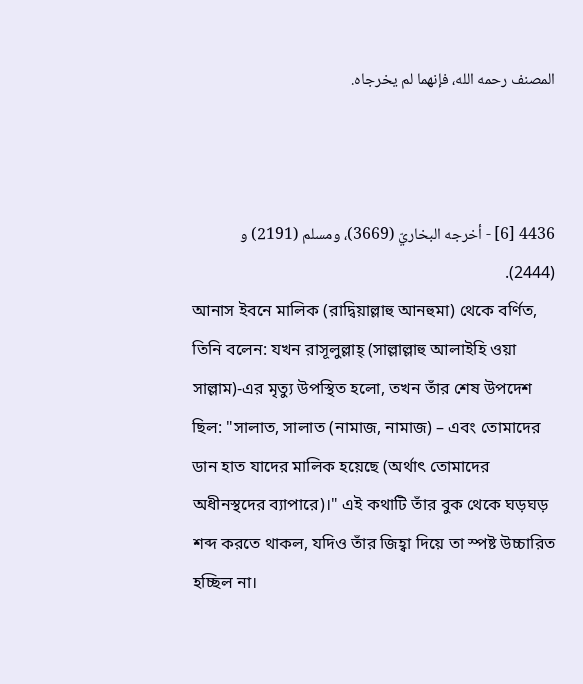المصنف رحمه الله، فإنهما لم يخرجاه.



4436 [6] - أخرجه البخاريّ (3669)، ومسلم (2191) و (2444).
আনাস ইবনে মালিক (রাদ্বিয়াল্লাহু আনহুমা) থেকে বর্ণিত, তিনি বলেন: যখন রাসূলুল্লাহ্ (সাল্লাল্লাহু আলাইহি ওয়া সাল্লাম)-এর মৃত্যু উপস্থিত হলো, তখন তাঁর শেষ উপদেশ ছিল: "সালাত, সালাত (নামাজ, নামাজ) – এবং তোমাদের ডান হাত যাদের মালিক হয়েছে (অর্থাৎ তোমাদের অধীনস্থদের ব্যাপারে)।" এই কথাটি তাঁর বুক থেকে ঘড়ঘড় শব্দ করতে থাকল, যদিও তাঁর জিহ্বা দিয়ে তা স্পষ্ট উচ্চারিত হচ্ছিল না।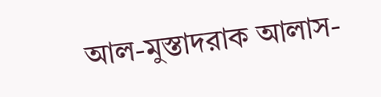আল-মুস্তাদরাক আলাস-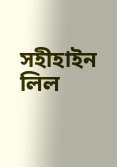সহীহাইন লিল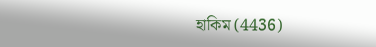হাকিম (4436)